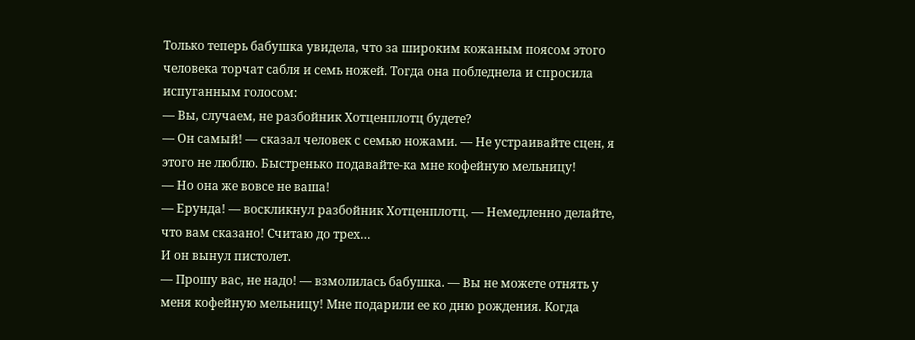Только теперь бабушка увидела, что за широким кожаным поясом этого человека торчат сабля и семь ножей. Тогда она побледнела и спросила испуганным голосом:
— Вы, случаем, не разбойник Хотценплотц будете?
— Он самый! — сказал человек с семью ножами. — Не устраивайте сцен, я этого не люблю. Быстренько подавайте-ка мне кофейную мельницу!
— Но она же вовсе не ваша!
— Ерунда! — воскликнул разбойник Хотценплотц. — Немедленно делайте, что вам сказано! Считаю до трех…
И он вынул пистолет.
— Прошу вас, не надо! — взмолилась бабушка. — Вы не можете отнять у меня кофейную мельницу! Мне подарили ее ко дню рождения. Когда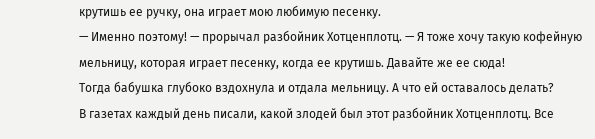крутишь ее ручку, она играет мою любимую песенку.
— Именно поэтому! — прорычал разбойник Хотценплотц. — Я тоже хочу такую кофейную мельницу, которая играет песенку, когда ее крутишь. Давайте же ее сюда!
Тогда бабушка глубоко вздохнула и отдала мельницу. А что ей оставалось делать?
В газетах каждый день писали, какой злодей был этот разбойник Хотценплотц. Все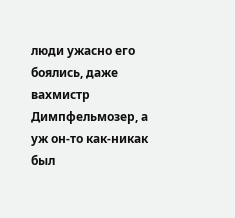люди ужасно его боялись, даже вахмистр Димпфельмозер, а уж он-то как-никак был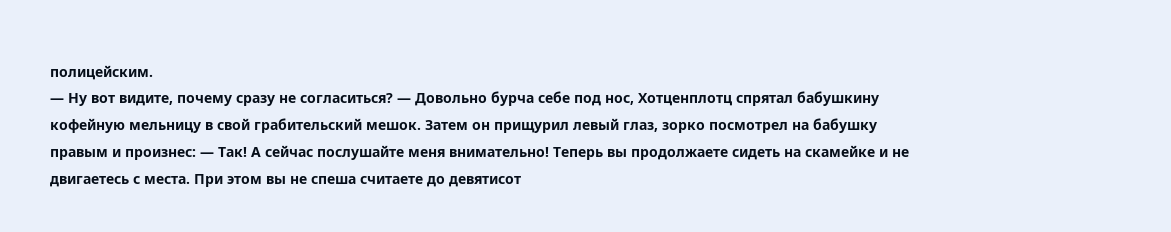полицейским.
— Ну вот видите, почему сразу не согласиться? — Довольно бурча себе под нос, Хотценплотц спрятал бабушкину кофейную мельницу в свой грабительский мешок. Затем он прищурил левый глаз, зорко посмотрел на бабушку правым и произнес: — Так! А сейчас послушайте меня внимательно! Теперь вы продолжаете сидеть на скамейке и не двигаетесь с места. При этом вы не спеша считаете до девятисот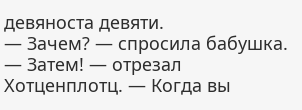девяноста девяти.
— Зачем? — спросила бабушка.
— Затем! — отрезал Хотценплотц. — Когда вы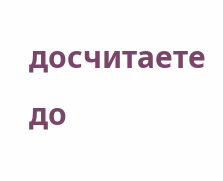досчитаете до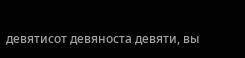девятисот девяноста девяти, вы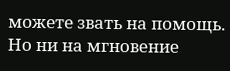можете звать на помощь. Но ни на мгновение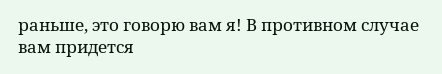раньше, это говорю вам я! В противном случае вам придется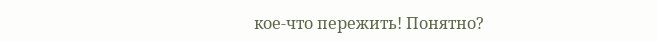кое-что пережить! Понятно?